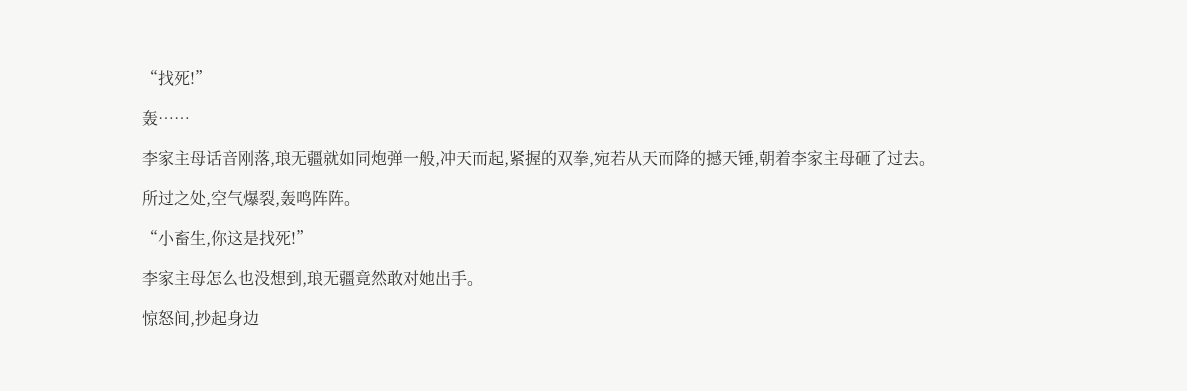“找死!”

轰……

李家主母话音刚落,琅无疆就如同炮弹一般,冲天而起,紧握的双拳,宛若从天而降的撼天锤,朝着李家主母砸了过去。

所过之处,空气爆裂,轰鸣阵阵。

“小畜生,你这是找死!”

李家主母怎么也没想到,琅无疆竟然敢对她出手。

惊怒间,抄起身边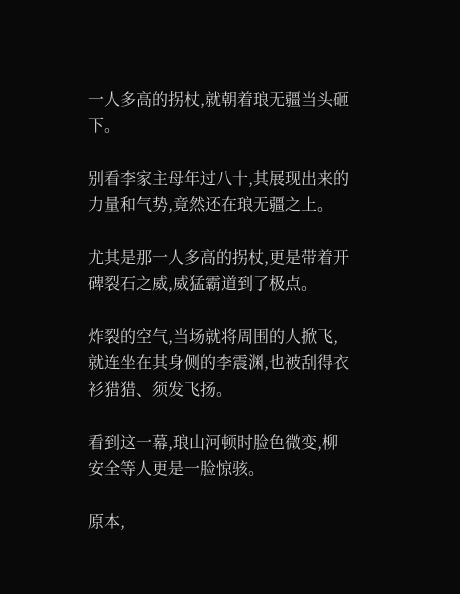一人多高的拐杖,就朝着琅无疆当头砸下。

别看李家主母年过八十,其展现出来的力量和气势,竟然还在琅无疆之上。

尤其是那一人多高的拐杖,更是带着开碑裂石之威,威猛霸道到了极点。

炸裂的空气,当场就将周围的人掀飞,就连坐在其身侧的李震渊,也被刮得衣衫猎猎、须发飞扬。

看到这一幕,琅山河顿时脸色微变,柳安全等人更是一脸惊骇。

原本,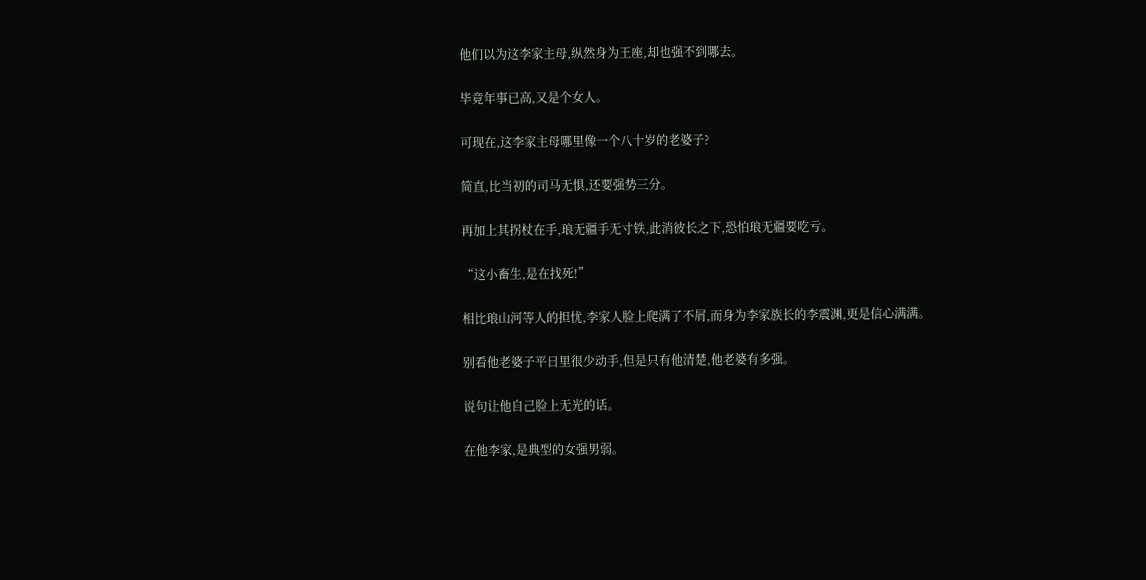他们以为这李家主母,纵然身为王座,却也强不到哪去。

毕竟年事已高,又是个女人。

可现在,这李家主母哪里像一个八十岁的老婆子?

简直,比当初的司马无惧,还要强势三分。

再加上其拐杖在手,琅无疆手无寸铁,此消彼长之下,恐怕琅无疆要吃亏。

“这小畜生,是在找死!”

相比琅山河等人的担忧,李家人脸上爬满了不屑,而身为李家族长的李震渊,更是信心满满。

别看他老婆子平日里很少动手,但是只有他清楚,他老婆有多强。

说句让他自己脸上无光的话。

在他李家,是典型的女强男弱。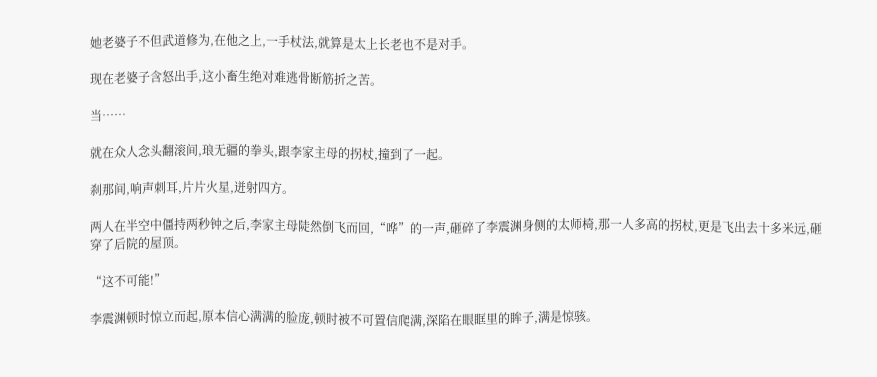她老婆子不但武道修为,在他之上,一手杖法,就算是太上长老也不是对手。

现在老婆子含怒出手,这小畜生绝对难逃骨断筋折之苦。

当……

就在众人念头翻滚间,琅无疆的拳头,跟李家主母的拐杖,撞到了一起。

刹那间,响声刺耳,片片火星,迸射四方。

两人在半空中僵持两秒钟之后,李家主母陡然倒飞而回,“哗”的一声,砸碎了李震渊身侧的太师椅,那一人多高的拐杖,更是飞出去十多米远,砸穿了后院的屋顶。

“这不可能!”

李震渊顿时惊立而起,原本信心满满的脸庞,顿时被不可置信爬满,深陷在眼眶里的眸子,满是惊骇。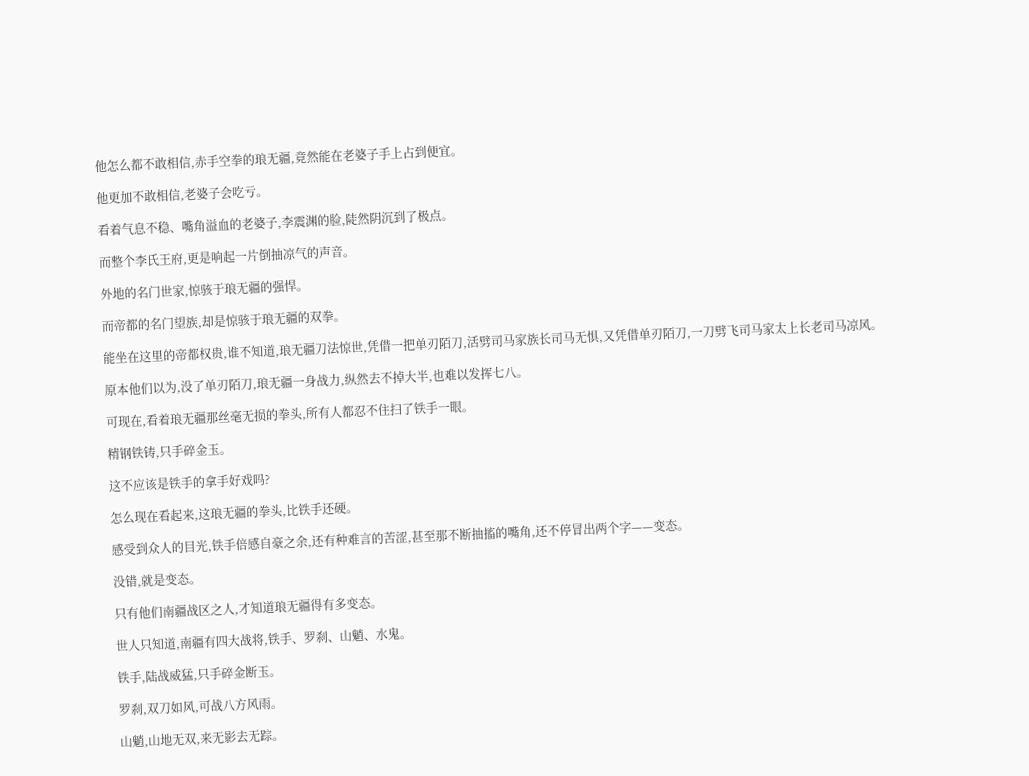他怎么都不敢相信,赤手空拳的琅无疆,竟然能在老婆子手上占到便宜。

他更加不敢相信,老婆子会吃亏。

看着气息不稳、嘴角溢血的老婆子,李震渊的脸,陡然阴沉到了极点。

而整个李氏王府,更是响起一片倒抽凉气的声音。

外地的名门世家,惊骇于琅无疆的强悍。

而帝都的名门望族,却是惊骇于琅无疆的双拳。

能坐在这里的帝都权贵,谁不知道,琅无疆刀法惊世,凭借一把单刃陌刀,活劈司马家族长司马无惧,又凭借单刃陌刀,一刀劈飞司马家太上长老司马凉风。

原本他们以为,没了单刃陌刀,琅无疆一身战力,纵然去不掉大半,也难以发挥七八。

可现在,看着琅无疆那丝毫无损的拳头,所有人都忍不住扫了铁手一眼。

精钢铁铸,只手碎金玉。

这不应该是铁手的拿手好戏吗?

怎么现在看起来,这琅无疆的拳头,比铁手还硬。

感受到众人的目光,铁手倍感自豪之余,还有种难言的苦涩,甚至那不断抽搐的嘴角,还不停冒出两个字——变态。

没错,就是变态。

只有他们南疆战区之人,才知道琅无疆得有多变态。

世人只知道,南疆有四大战将,铁手、罗刹、山魈、水鬼。

铁手,陆战威猛,只手碎金断玉。

罗刹,双刀如风,可战八方风雨。

山魈,山地无双,来无影去无踪。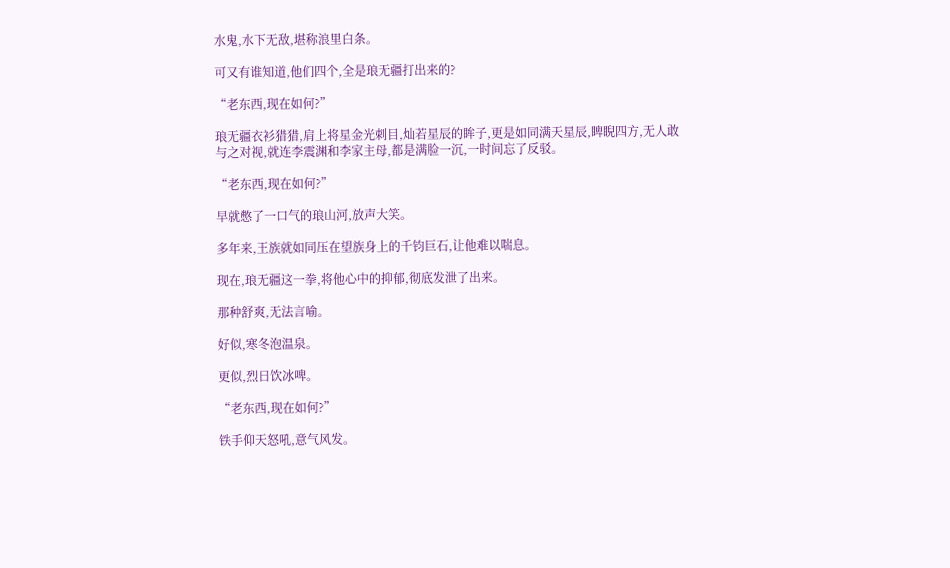水鬼,水下无敌,堪称浪里白条。

可又有谁知道,他们四个,全是琅无疆打出来的?

“老东西,现在如何?”

琅无疆衣衫猎猎,肩上将星金光刺目,灿若星辰的眸子,更是如同满天星辰,睥睨四方,无人敢与之对视,就连李震渊和李家主母,都是满脸一沉,一时间忘了反驳。

“老东西,现在如何?”

早就憋了一口气的琅山河,放声大笑。

多年来,王族就如同压在望族身上的千钧巨石,让他难以喘息。

现在,琅无疆这一拳,将他心中的抑郁,彻底发泄了出来。

那种舒爽,无法言喻。

好似,寒冬泡温泉。

更似,烈日饮冰啤。

“老东西,现在如何?”

铁手仰天怒吼,意气风发。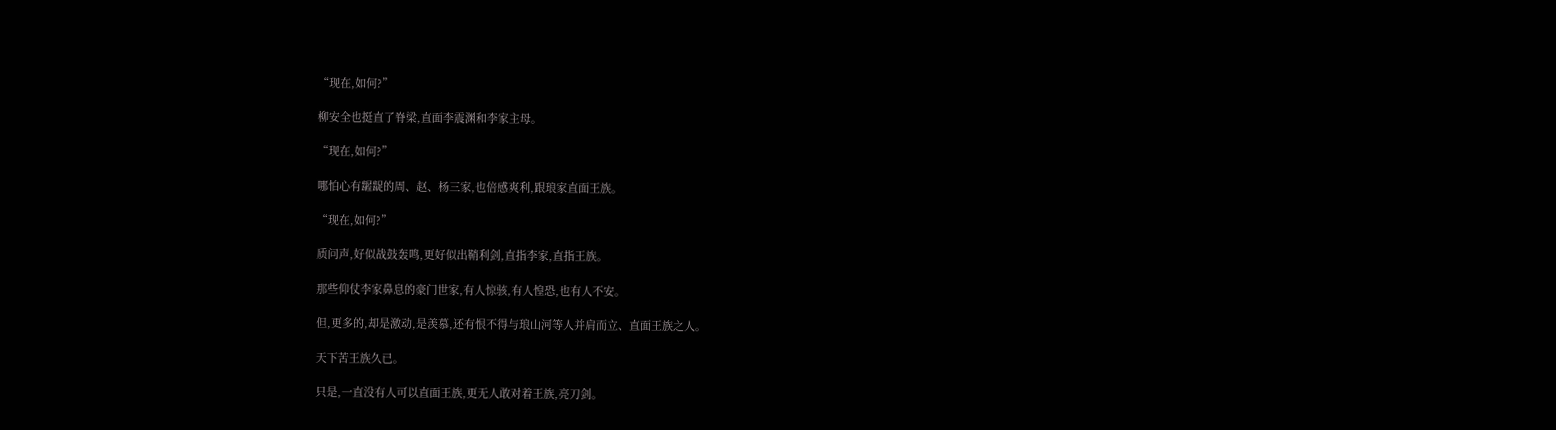“现在,如何?”

柳安全也挺直了脊梁,直面李震渊和李家主母。

“现在,如何?”

哪怕心有龌龊的周、赵、杨三家,也倍感爽利,跟琅家直面王族。

“现在,如何?”

质问声,好似战鼓轰鸣,更好似出鞘利剑,直指李家,直指王族。

那些仰仗李家鼻息的豪门世家,有人惊骇,有人惶恐,也有人不安。

但,更多的,却是激动,是羡慕,还有恨不得与琅山河等人并肩而立、直面王族之人。

天下苦王族久已。

只是,一直没有人可以直面王族,更无人敢对着王族,亮刀剑。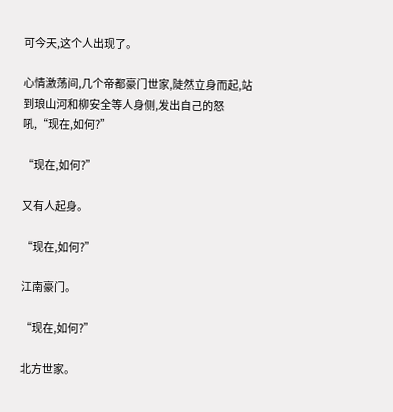可今天,这个人出现了。

心情激荡间,几个帝都豪门世家,陡然立身而起,站到琅山河和柳安全等人身侧,发出自己的怒吼,“现在,如何?”

“现在,如何?”

又有人起身。

“现在,如何?”

江南豪门。

“现在,如何?”

北方世家。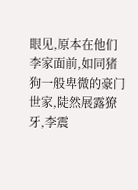眼见,原本在他们李家面前,如同猪狗一般卑微的豪门世家,陡然展露獠牙,李震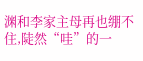渊和李家主母再也绷不住,陡然“哇”的一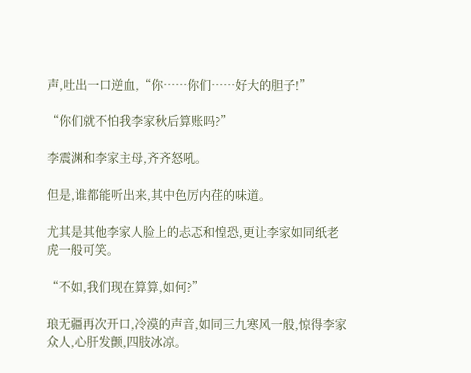声,吐出一口逆血,“你……你们……好大的胆子!”

“你们就不怕我李家秋后算账吗?”

李震渊和李家主母,齐齐怒吼。

但是,谁都能听出来,其中色厉内荏的味道。

尤其是其他李家人脸上的忐忑和惶恐,更让李家如同纸老虎一般可笑。

“不如,我们现在算算,如何?”

琅无疆再次开口,冷漠的声音,如同三九寒风一般,惊得李家众人,心肝发颤,四肢冰凉。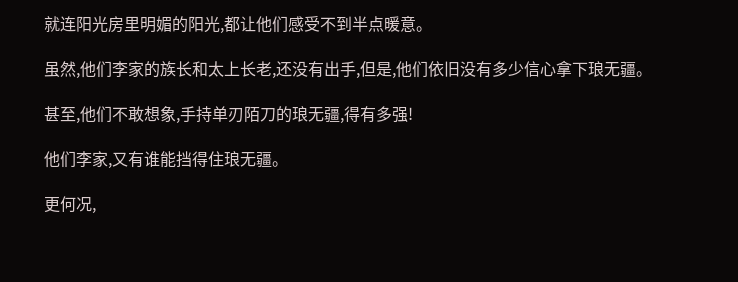就连阳光房里明媚的阳光,都让他们感受不到半点暖意。

虽然,他们李家的族长和太上长老,还没有出手,但是,他们依旧没有多少信心拿下琅无疆。

甚至,他们不敢想象,手持单刃陌刀的琅无疆,得有多强!

他们李家,又有谁能挡得住琅无疆。

更何况,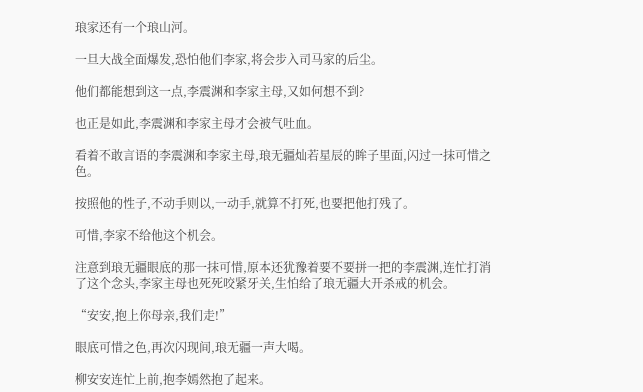琅家还有一个琅山河。

一旦大战全面爆发,恐怕他们李家,将会步入司马家的后尘。

他们都能想到这一点,李震渊和李家主母,又如何想不到?

也正是如此,李震渊和李家主母才会被气吐血。

看着不敢言语的李震渊和李家主母,琅无疆灿若星辰的眸子里面,闪过一抹可惜之色。

按照他的性子,不动手则以,一动手,就算不打死,也要把他打残了。

可惜,李家不给他这个机会。

注意到琅无疆眼底的那一抹可惜,原本还犹豫着要不要拼一把的李震渊,连忙打消了这个念头,李家主母也死死咬紧牙关,生怕给了琅无疆大开杀戒的机会。

“安安,抱上你母亲,我们走!”

眼底可惜之色,再次闪现间,琅无疆一声大喝。

柳安安连忙上前,抱李嫣然抱了起来。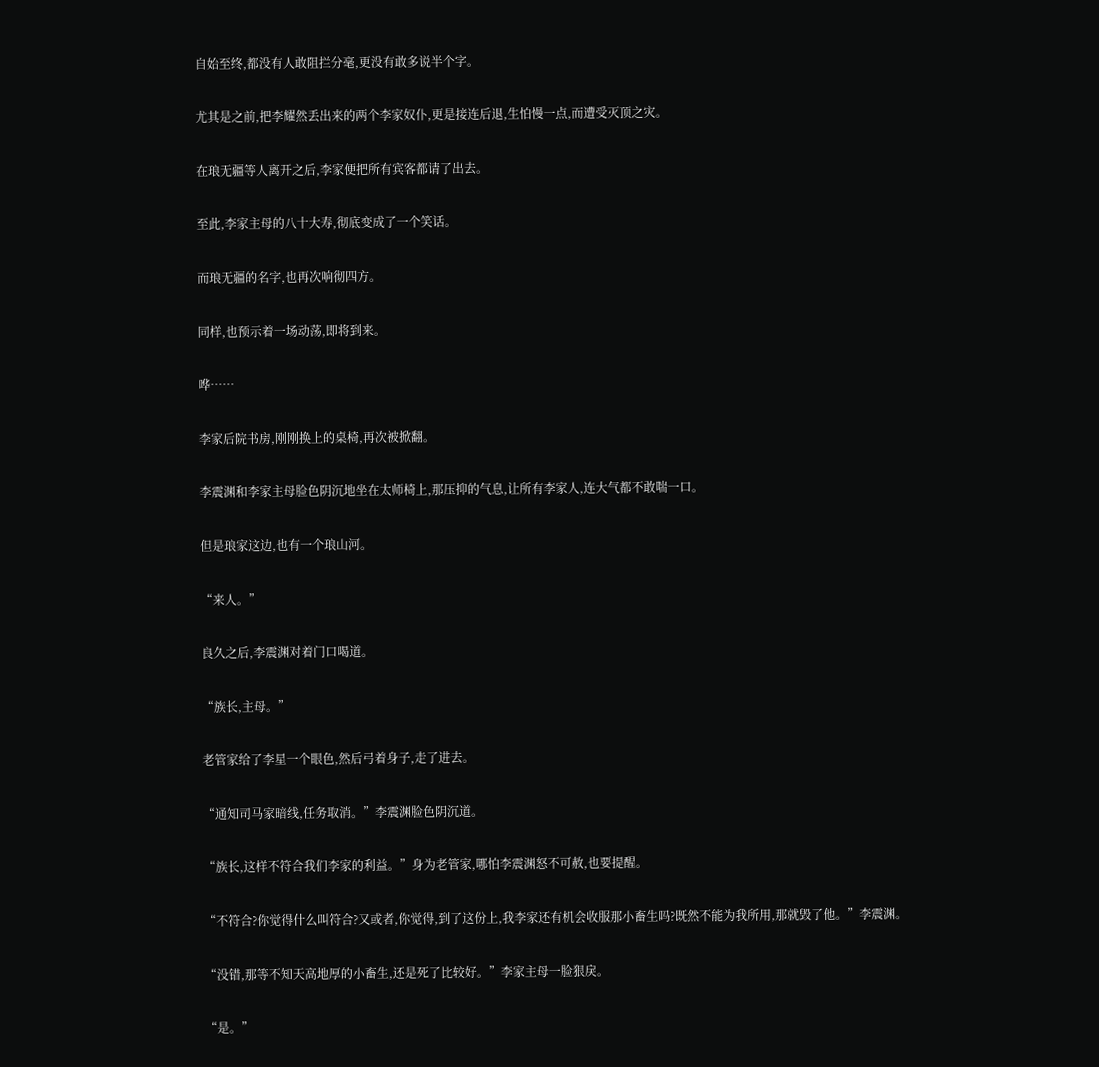自始至终,都没有人敢阻拦分毫,更没有敢多说半个字。

尤其是之前,把李耀然丢出来的两个李家奴仆,更是接连后退,生怕慢一点,而遭受灭顶之灾。

在琅无疆等人离开之后,李家便把所有宾客都请了出去。

至此,李家主母的八十大寿,彻底变成了一个笑话。

而琅无疆的名字,也再次响彻四方。

同样,也预示着一场动荡,即将到来。

哗……

李家后院书房,刚刚换上的桌椅,再次被掀翻。

李震渊和李家主母脸色阴沉地坐在太师椅上,那压抑的气息,让所有李家人,连大气都不敢喘一口。

但是琅家这边,也有一个琅山河。

“来人。”

良久之后,李震渊对着门口喝道。

“族长,主母。”

老管家给了李星一个眼色,然后弓着身子,走了进去。

“通知司马家暗线,任务取消。”李震渊脸色阴沉道。

“族长,这样不符合我们李家的利益。”身为老管家,哪怕李震渊怒不可赦,也要提醒。

“不符合?你觉得什么叫符合?又或者,你觉得,到了这份上,我李家还有机会收服那小畜生吗?既然不能为我所用,那就毁了他。”李震渊。

“没错,那等不知天高地厚的小畜生,还是死了比较好。”李家主母一脸狠戾。

“是。”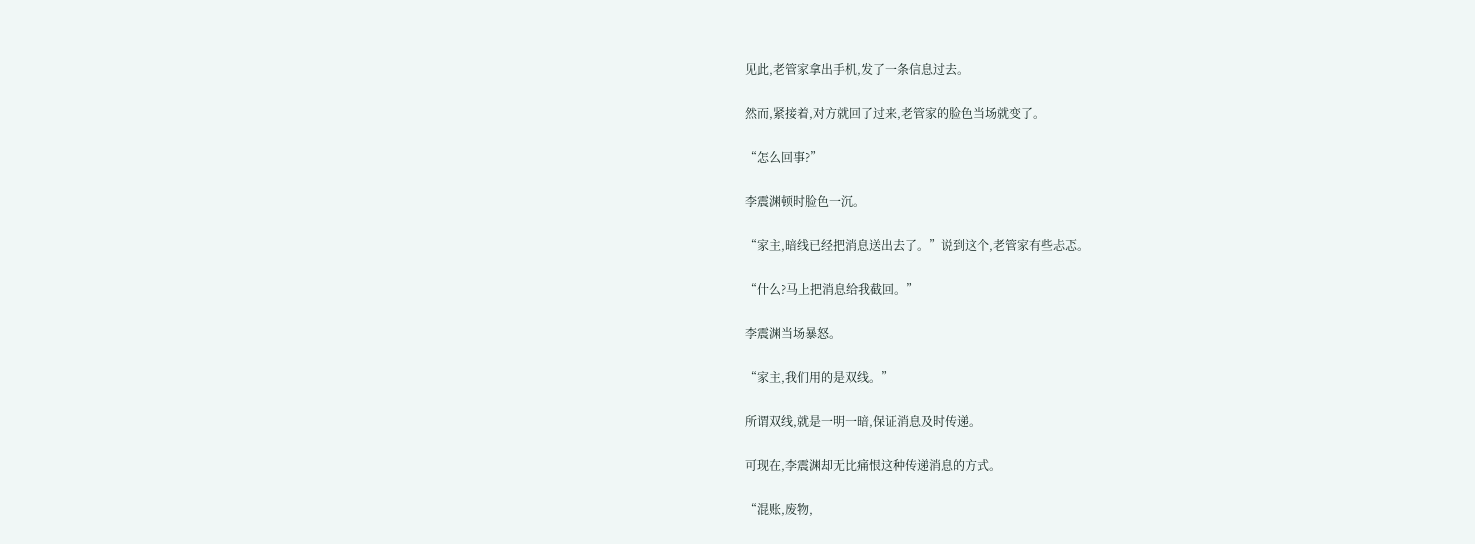见此,老管家拿出手机,发了一条信息过去。

然而,紧接着,对方就回了过来,老管家的脸色当场就变了。

“怎么回事?”

李震渊顿时脸色一沉。

“家主,暗线已经把消息送出去了。”说到这个,老管家有些忐忑。

“什么?马上把消息给我截回。”

李震渊当场暴怒。

“家主,我们用的是双线。”

所谓双线,就是一明一暗,保证消息及时传递。

可现在,李震渊却无比痛恨这种传递消息的方式。

“混账,废物,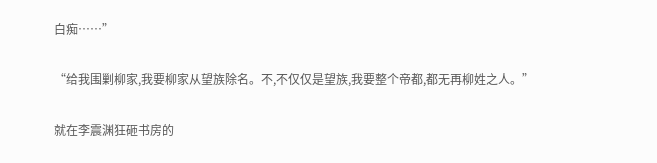白痴……”

“给我围剿柳家,我要柳家从望族除名。不,不仅仅是望族,我要整个帝都,都无再柳姓之人。”

就在李震渊狂砸书房的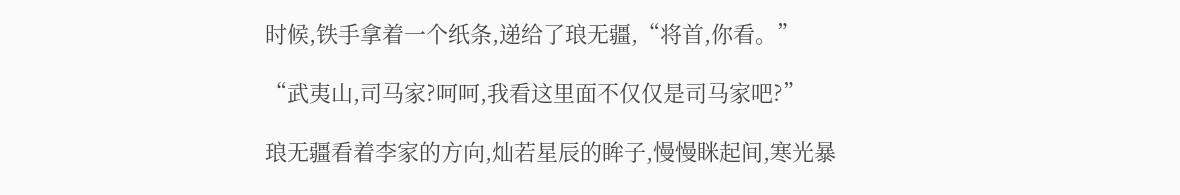时候,铁手拿着一个纸条,递给了琅无疆,“将首,你看。”

“武夷山,司马家?呵呵,我看这里面不仅仅是司马家吧?”

琅无疆看着李家的方向,灿若星辰的眸子,慢慢眯起间,寒光暴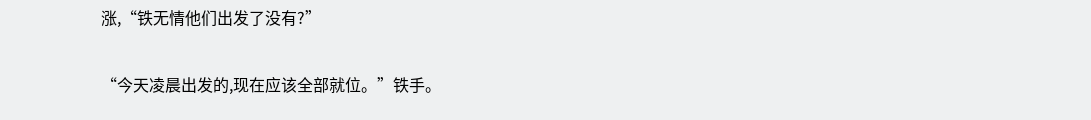涨,“铁无情他们出发了没有?”

“今天凌晨出发的,现在应该全部就位。”铁手。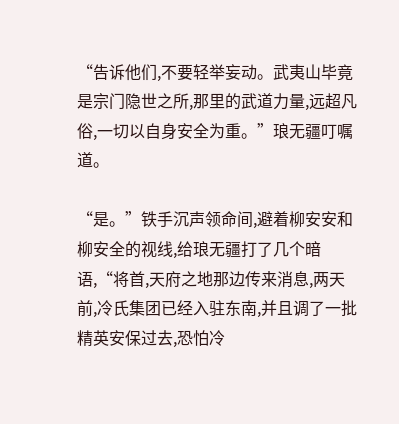“告诉他们,不要轻举妄动。武夷山毕竟是宗门隐世之所,那里的武道力量,远超凡俗,一切以自身安全为重。”琅无疆叮嘱道。

“是。”铁手沉声领命间,避着柳安安和柳安全的视线,给琅无疆打了几个暗语,“将首,天府之地那边传来消息,两天前,冷氏集团已经入驻东南,并且调了一批精英安保过去,恐怕冷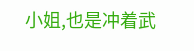小姐,也是冲着武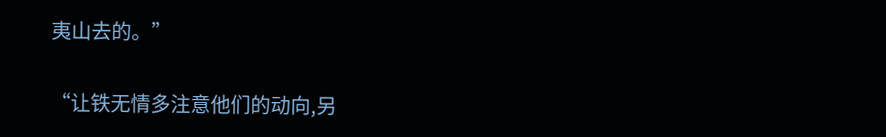夷山去的。”

“让铁无情多注意他们的动向,另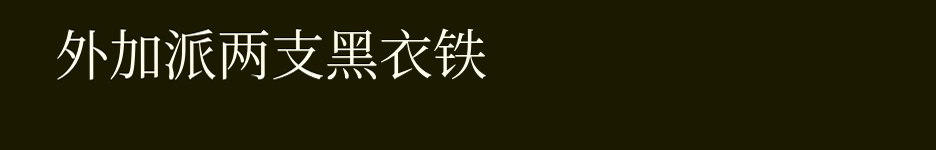外加派两支黑衣铁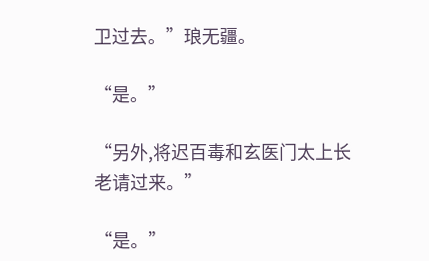卫过去。”琅无疆。

“是。”

“另外,将迟百毒和玄医门太上长老请过来。”

“是。”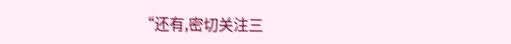“还有,密切关注三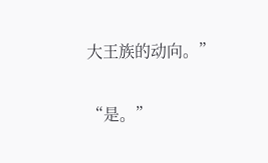大王族的动向。”

“是。”